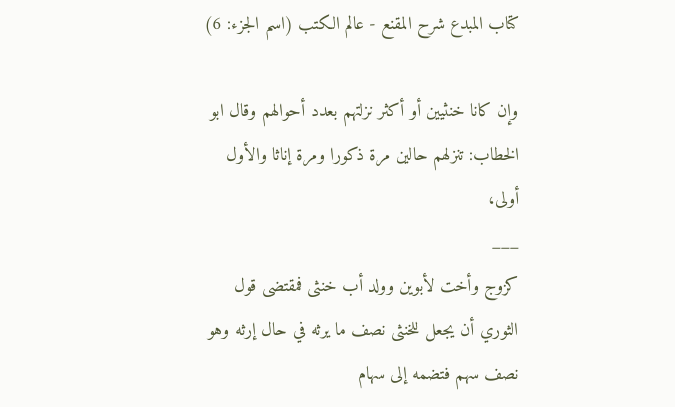كتاب المبدع شرح المقنع - عالم الكتب (اسم الجزء: 6)

وإن كانا خنثيين أو أكثر نزلتهم بعدد أحوالهم وقال ابو الخطاب: تنزلهم حالين مرة ذكورا ومرة إناثا والأول أولى،
___
كزوج وأخت لأبوين وولد أب خنثى فمقتضى قول الثوري أن يجعل للخنثى نصف ما يرثه في حال إرثه وهو نصف سهم فتضمه إلى سهام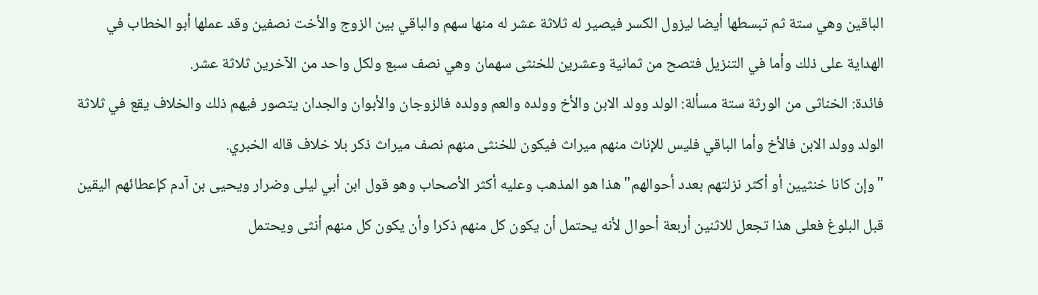الباقين وهي ستة ثم تبسطها أيضا ليزول الكسر فيصير له ثلاثة عشر له منها سهم والباقي بين الزوج والأخت نصفين وقد عملها أبو الخطاب في الهداية على ذلك وأما في التنزيل فتصح من ثمانية وعشرين للخنثى سهمان وهي نصف سبع ولكل واحد من الآخرين ثلاثة عشر.
فائدة: الخناثى من الورثة ستة مسألة: الولد وولد الابن والأخ وولده والعم وولده فالزوجان والأبوان والجدان يتصور فيهم ذلك والخلاف يقع في ثلاثة الولد وولد الابن فالأخ وأما الباقي فليس للإناث منهم ميراث فيكون للخنثى منهم نصف ميراث ذكر بلا خلاف قاله الخبري.
"وإن كانا خنثيين أو أكثر نزلتهم بعدد أحوالهم" هذا هو المذهب وعليه أكثر الأصحاب وهو قول ابن أبي ليلى وضرار ويحيى بن آدم كإعطائهم اليقين قبل البلوغ فعلى هذا تجعل للاثنين أربعة أحوال لأنه يحتمل أن يكون كل منهم ذكرا وأن يكون كل منهم أنثى ويحتمل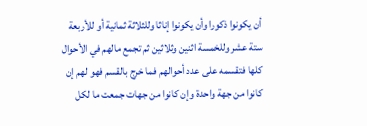أن يكونوا ذكورا وأن يكونوا إناثا وللثلاثة ثمانية أو للأربعة ستة عشر وللخمسة اثنين وثلاثين ثم تجمع مالهم في الأحوال كلها فتقسمه على عدد أحوالهم فما خرج بالقسم فهو لهم إن كانوا من جهة واحدة وإن كانوا من جهات جمعت ما لكل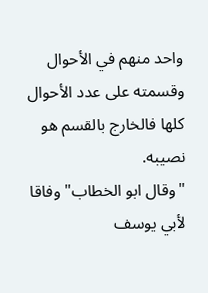واحد منهم في الأحوال وقسمته على عدد الأحوال كلها فالخارج بالقسم هو نصيبه.
"وقال ابو الخطاب" وفاقا لأبي يوسف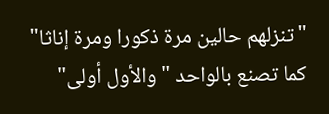"تنزلهم حالين مرة ذكورا ومرة إناثا" كما تصنع بالواحد "والأول أولى"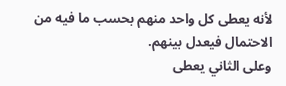لأنه يعطى كل واحد منهم بحسب ما فيه من الاحتمال فيعدل بينهم.
وعلى الثاني يعطى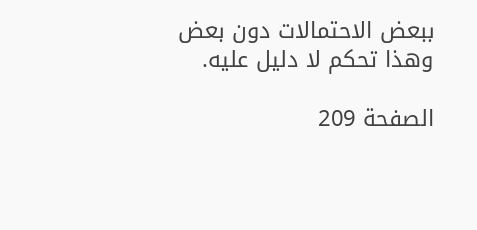ببعض الاحتمالات دون بعض وهذا تحكم لا دليل عليه.

الصفحة 209